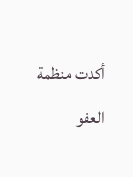أكدت منظمة العفو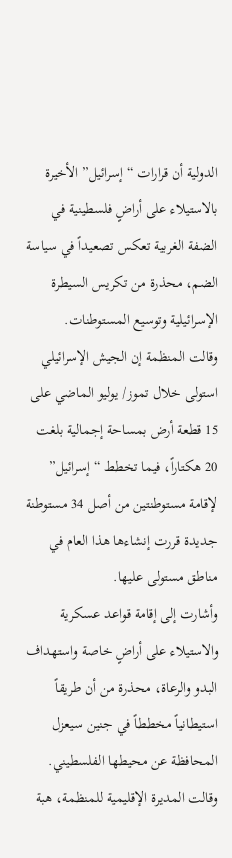الدولية أن قرارات “إسرائيل” الأخيرة بالاستيلاء على أراضٍ فلسطينية في الضفة الغربية تعكس تصعيداً في سياسة الضم، محذرة من تكريس السيطرة الإسرائيلية وتوسيع المستوطنات.
وقالت المنظمة إن الجيش الإسرائيلي استولى خلال تموز/ يوليو الماضي على 15 قطعة أرض بمساحة إجمالية بلغت 20 هكتاراً، فيما تخطط “إسرائيل” لإقامة مستوطنتين من أصل 34 مستوطنة جديدة قررت إنشاءها هذا العام في مناطق مستولى عليها.
وأشارت إلى إقامة قواعد عسكرية والاستيلاء على أراضٍ خاصة واستهداف البدو والرعاة، محذرة من أن طريقاً استيطانياً مخططاً في جنين سيعزل المحافظة عن محيطها الفلسطيني.
وقالت المديرة الإقليمية للمنظمة، هبة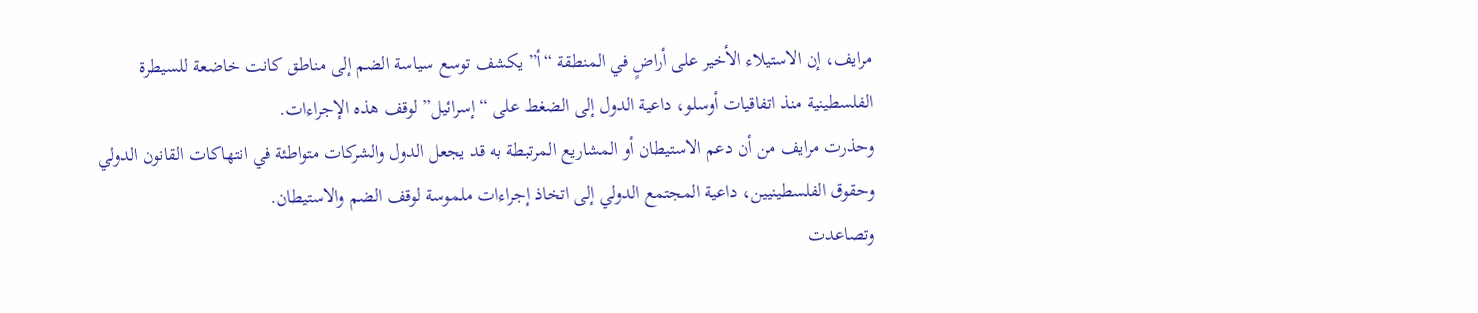مرايف، إن الاستيلاء الأخير على أراضٍ في المنطقة “أ” يكشف توسع سياسة الضم إلى مناطق كانت خاضعة للسيطرة الفلسطينية منذ اتفاقيات أوسلو، داعية الدول إلى الضغط على “إسرائيل” لوقف هذه الإجراءات.
وحذرت مرايف من أن دعم الاستيطان أو المشاريع المرتبطة به قد يجعل الدول والشركات متواطئة في انتهاكات القانون الدولي وحقوق الفلسطينيين، داعية المجتمع الدولي إلى اتخاذ إجراءات ملموسة لوقف الضم والاستيطان.
وتصاعدت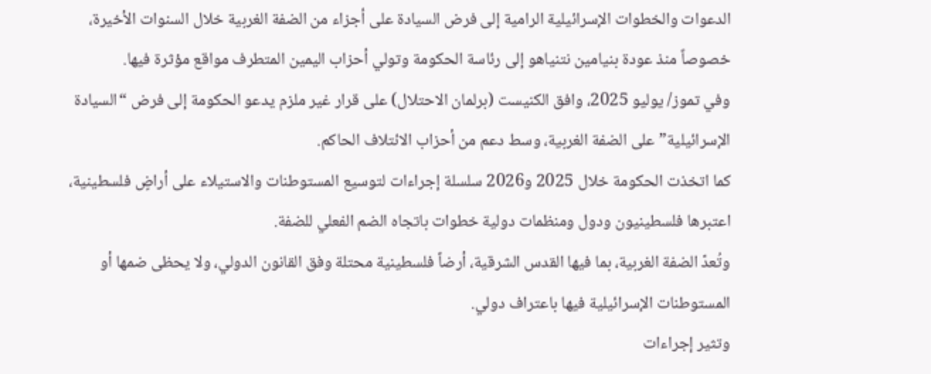الدعوات والخطوات الإسرائيلية الرامية إلى فرض السيادة على أجزاء من الضفة الغربية خلال السنوات الأخيرة، خصوصاً منذ عودة بنيامين نتنياهو إلى رئاسة الحكومة وتولي أحزاب اليمين المتطرف مواقع مؤثرة فيها.
وفي تموز/ يوليو 2025، وافق الكنيست (برلمان الاحتلال) على قرار غير ملزم يدعو الحكومة إلى فرض “السيادة الإسرائيلية” على الضفة الغربية، وسط دعم من أحزاب الائتلاف الحاكم.
كما اتخذت الحكومة خلال 2025 و2026 سلسلة إجراءات لتوسيع المستوطنات والاستيلاء على أراضٍ فلسطينية، اعتبرها فلسطينيون ودول ومنظمات دولية خطوات باتجاه الضم الفعلي للضفة.
وتُعدّ الضفة الغربية، بما فيها القدس الشرقية، أرضاً فلسطينية محتلة وفق القانون الدولي، ولا يحظى ضمها أو المستوطنات الإسرائيلية فيها باعتراف دولي.
وتثير إجراءات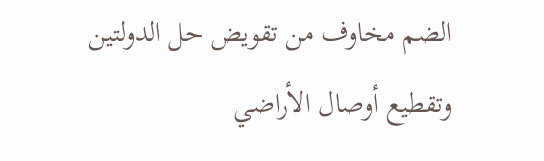الضم مخاوف من تقويض حل الدولتين وتقطيع أوصال الأراضي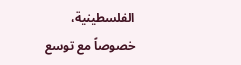الفلسطينية، خصوصاً مع توسع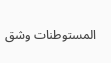المستوطنات وشق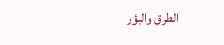الطرق والبؤر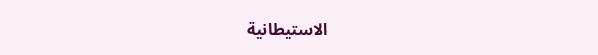الاستيطانية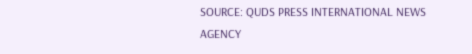SOURCE: QUDS PRESS INTERNATIONAL NEWS AGENCY